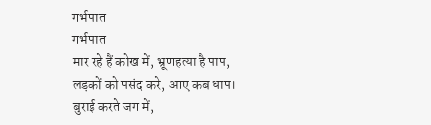गर्भपात
गर्भपात
मार रहे हैं कोख में, भ्रूणहत्या है पाप,
लड़कों को पसंद करे, आए कब धाप।
बुराई करते जग में,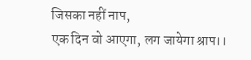जिसका नहीं नाप,
एक दिन वो आएगा, लग जायेगा श्राप।।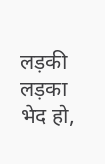लड़की लड़का भेद हो,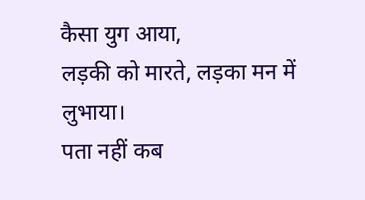कैसा युग आया,
लड़की को मारते, लड़का मन में लुभाया।
पता नहीं कब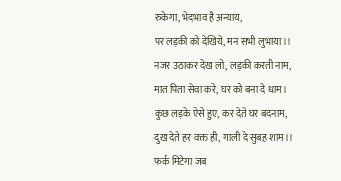रुकेगा, भेदभाव है अन्याय,
पर लड़की को देखिये, मन सभी लुभाया।।
नजर उठाकर देख लो, लड़की करती नाम,
मात पिता सेवा करे, घर को बना दे धाम।
कुछ लड़के ऐसे हुए, कर देते घर बदनाम,
दुख देते हर वक्त ही, गाली दे सुबह शाम।।
फर्क मिटेगा जब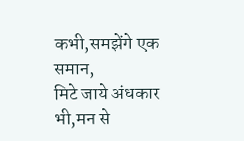कभी,समझेंगे एक समान,
मिटे जाये अंधकार भी,मन से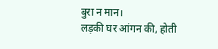बुरा न मान।
लड़की घर आंगन की, होती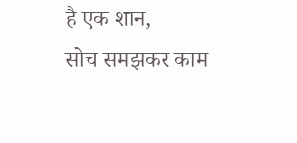है एक शान,
सोच समझकर काम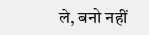ले, बनो नहीं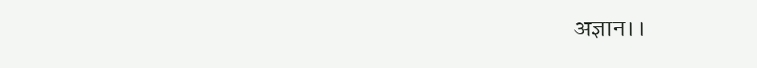अज्ञान।।